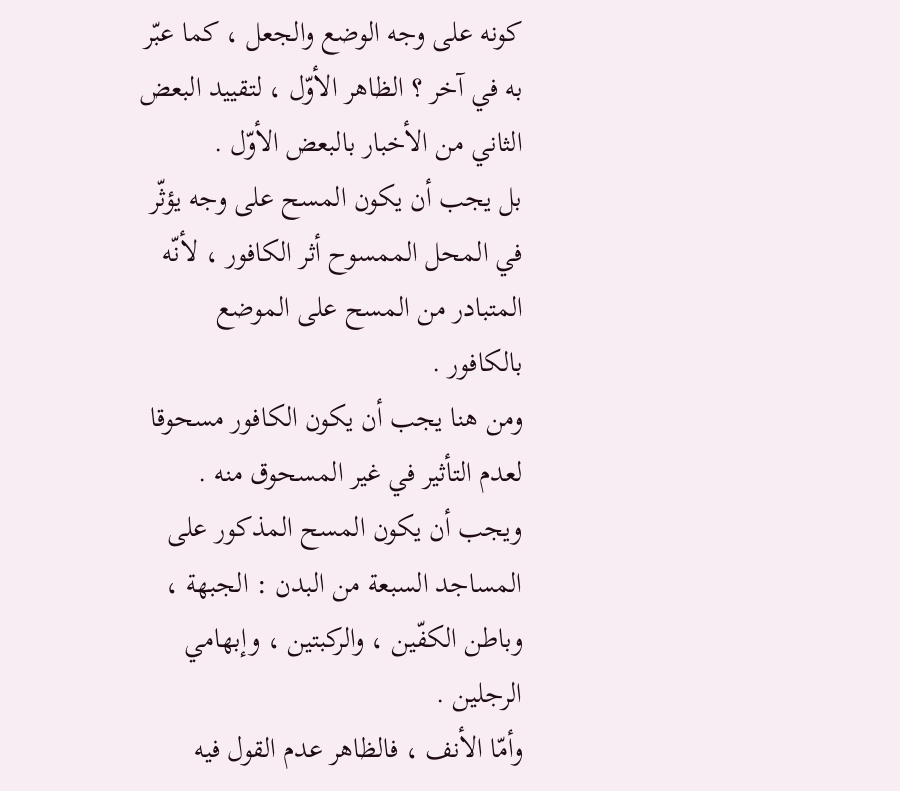كونه على وجه الوضع والجعل ، كما عبّر به في آخر ؟ الظاهر الأوّل ، لتقييد البعض الثاني من الأخبار بالبعض الأوّل .
بل يجب أن يكون المسح على وجه يؤثّر في المحل الممسوح أثر الكافور ، لأنّه المتبادر من المسح على الموضع بالكافور .
ومن هنا يجب أن يكون الكافور مسحوقا لعدم التأثير في غير المسحوق منه .
ويجب أن يكون المسح المذكور على المساجد السبعة من البدن : الجبهة ، وباطن الكفّين ، والركبتين ، وإبهامي الرجلين .
وأمّا الأنف ، فالظاهر عدم القول فيه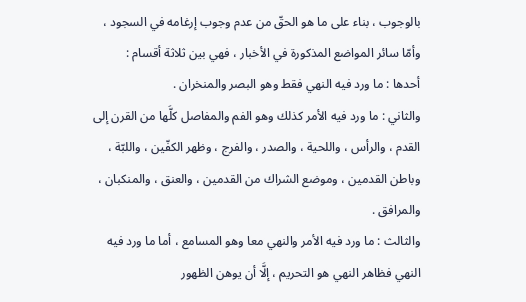بالوجوب ، بناء على ما هو الحقّ من عدم وجوب إرغامه في السجود ، وأمّا سائر المواضع المذكورة في الأخبار ، فهي بين ثلاثة أقسام :
أحدها : ما ورد فيه النهي فقط وهو البصر والمنخران .
والثاني : ما ورد فيه الأمر كذلك وهو الفم والمفاصل كلَّها من القرن إلى القدم ، والرأس ، واللحية ، والصدر ، والفرج ، وظهر الكفّين ، واللبّة ، وباطن القدمين ، وموضع الشراك من القدمين ، والعنق ، والمنكبان ، والمرافق .
والثالث : ما ورد فيه الأمر والنهي معا وهو المسامع ، أما ما ورد فيه النهي فظاهر النهي هو التحريم ، إلَّا أن يوهن الظهور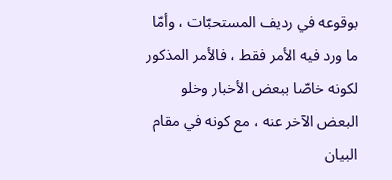بوقوعه في رديف المستحبّات ، وأمّا ما ورد فيه الأمر فقط ، فالأمر المذكور لكونه خاصّا ببعض الأخبار وخلو البعض الآخر عنه ، مع كونه في مقام البيان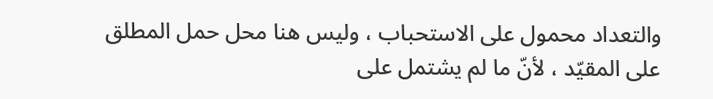والتعداد محمول على الاستحباب ، وليس هنا محل حمل المطلق على المقيّد ، لأنّ ما لم يشتمل على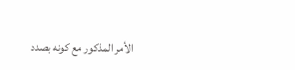الأمر المذكور مع كونه بصدد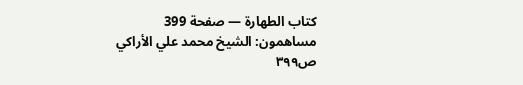كتاب الطهارة — صفحة 399
مساهمون: الشيخ محمد علي الأراكي
ص٣٩٩